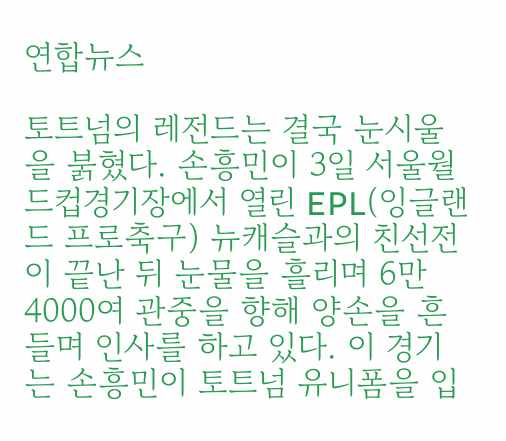연합뉴스

토트넘의 레전드는 결국 눈시울을 붉혔다. 손흥민이 3일 서울월드컵경기장에서 열린 EPL(잉글랜드 프로축구) 뉴캐슬과의 친선전이 끝난 뒤 눈물을 흘리며 6만4000여 관중을 향해 양손을 흔들며 인사를 하고 있다. 이 경기는 손흥민이 토트넘 유니폼을 입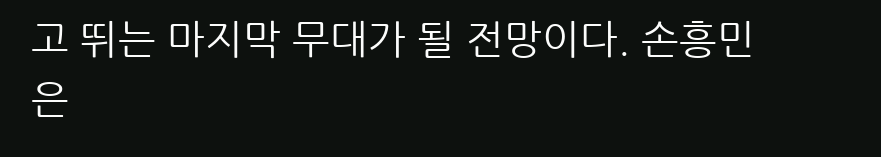고 뛰는 마지막 무대가 될 전망이다. 손흥민은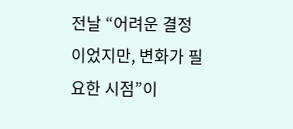전날 “어려운 결정이었지만, 변화가 필요한 시점”이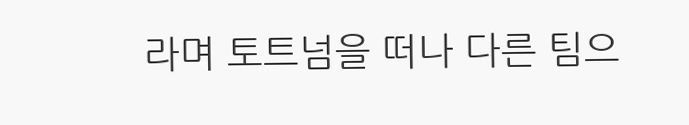라며 토트넘을 떠나 다른 팀으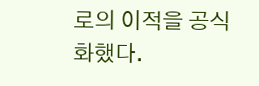로의 이적을 공식화했다.